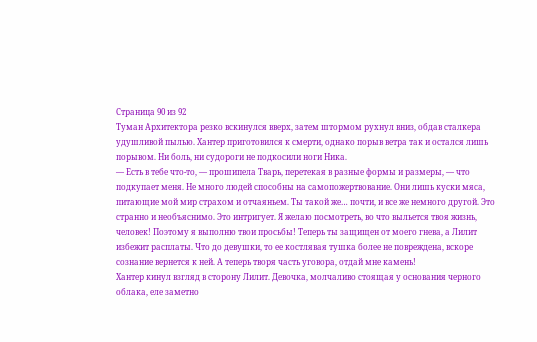Страница 90 из 92
Туман Архитектора резко вскинулся вверх, затем штормом рухнул вниз, обдав сталкера удушливой пылью. Хантер приготовился к смерти, однако порыв ветра так и остался лишь порывом. Ни боль, ни судороги не подкосили ноги Ника.
— Есть в тебе что-то, — прошипела Тварь, перетекая в разные формы и размеры, — что подкупает меня. Не много людей способны на самопожертвование. Они лишь куски мяса, питающие мой мир страхом и отчаяньем. Ты такой же… почти, и все же немного другой. Это странно и необъяснимо. Это интригует. Я желаю посмотреть, во что выльется твоя жизнь, человек! Поэтому я выполню твои просьбы! Теперь ты защищен от моего гнева, а Лилит избежит расплаты. Что до девушки, то ее костлявая тушка более не повреждена, вскоре сознание вернется к ней. А теперь творя часть уговора, отдай мне камень!
Хантер кинул взгляд в сторону Лилит. Девочка, молчаливо стоящая у основания черного облака, еле заметно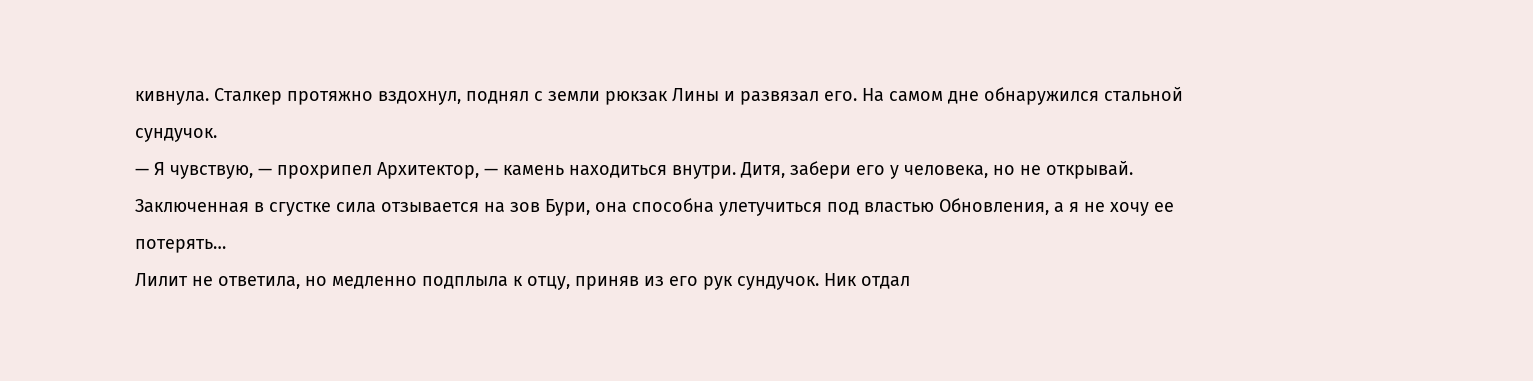кивнула. Сталкер протяжно вздохнул, поднял с земли рюкзак Лины и развязал его. На самом дне обнаружился стальной сундучок.
— Я чувствую, — прохрипел Архитектор, — камень находиться внутри. Дитя, забери его у человека, но не открывай. Заключенная в сгустке сила отзывается на зов Бури, она способна улетучиться под властью Обновления, а я не хочу ее потерять…
Лилит не ответила, но медленно подплыла к отцу, приняв из его рук сундучок. Ник отдал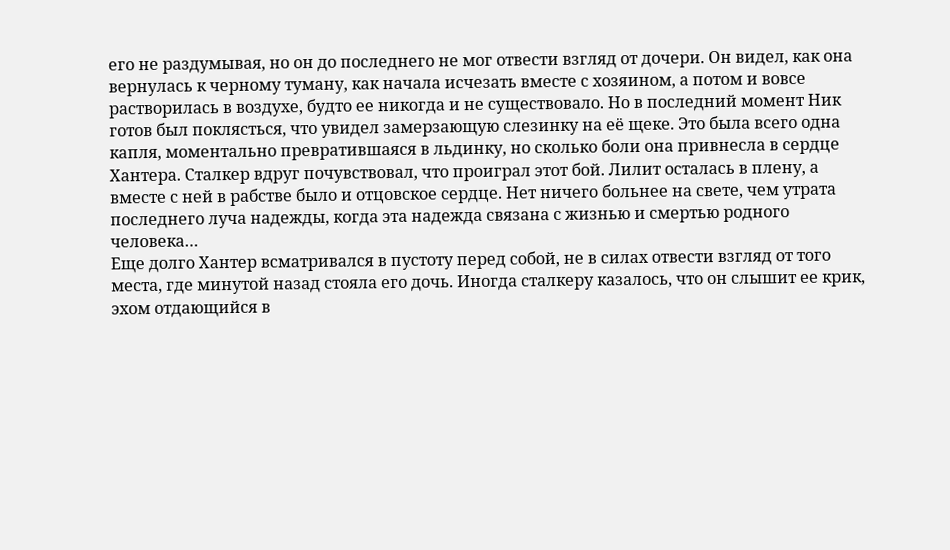его не раздумывая, но он до последнего не мог отвести взгляд от дочери. Он видел, как она вернулась к черному туману, как начала исчезать вместе с хозяином, а потом и вовсе растворилась в воздухе, будто ее никогда и не существовало. Но в последний момент Ник готов был поклясться, что увидел замерзающую слезинку на её щеке. Это была всего одна капля, моментально превратившаяся в льдинку, но сколько боли она привнесла в сердце Хантера. Сталкер вдруг почувствовал, что проиграл этот бой. Лилит осталась в плену, а вместе с ней в рабстве было и отцовское сердце. Нет ничего больнее на свете, чем утрата последнего луча надежды, когда эта надежда связана с жизнью и смертью родного человека…
Еще долго Хантер всматривался в пустоту перед собой, не в силах отвести взгляд от того места, где минутой назад стояла его дочь. Иногда сталкеру казалось, что он слышит ее крик, эхом отдающийся в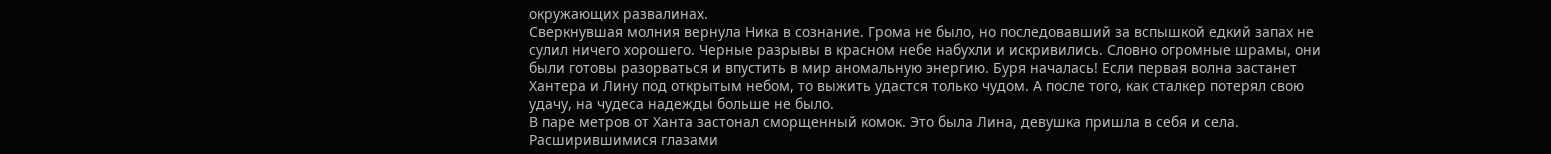окружающих развалинах.
Сверкнувшая молния вернула Ника в сознание. Грома не было, но последовавший за вспышкой едкий запах не сулил ничего хорошего. Черные разрывы в красном небе набухли и искривились. Словно огромные шрамы, они были готовы разорваться и впустить в мир аномальную энергию. Буря началась! Если первая волна застанет Хантера и Лину под открытым небом, то выжить удастся только чудом. А после того, как сталкер потерял свою удачу, на чудеса надежды больше не было.
В паре метров от Ханта застонал сморщенный комок. Это была Лина, девушка пришла в себя и села. Расширившимися глазами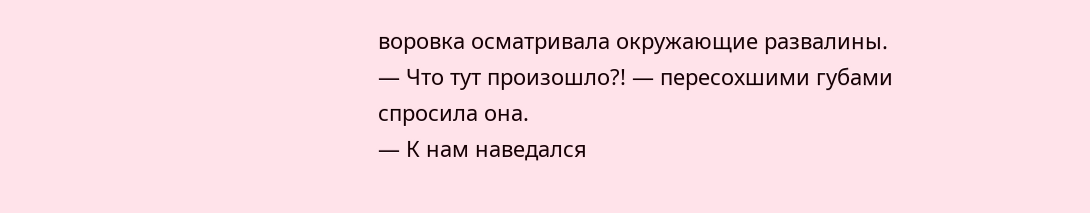воровка осматривала окружающие развалины.
— Что тут произошло?! — пересохшими губами спросила она.
— К нам наведался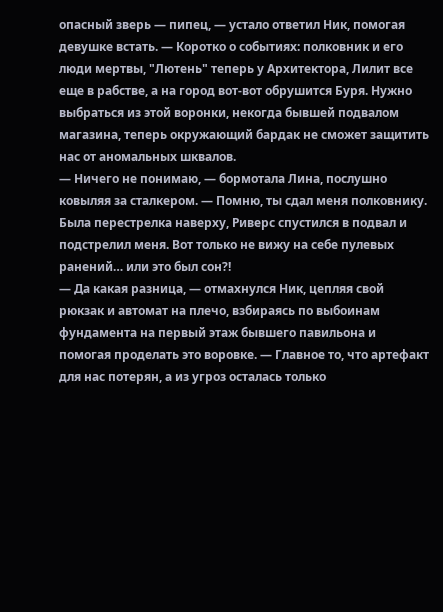опасный зверь — пипец, — устало ответил Ник, помогая девушке встать. — Коротко о событиях: полковник и его люди мертвы, "Лютень" теперь у Архитектора, Лилит все еще в рабстве, а на город вот-вот обрушится Буря. Нужно выбраться из этой воронки, некогда бывшей подвалом магазина, теперь окружающий бардак не сможет защитить нас от аномальных шквалов.
— Ничего не понимаю, — бормотала Лина, послушно ковыляя за сталкером. — Помню, ты сдал меня полковнику. Была перестрелка наверху, Риверс спустился в подвал и подстрелил меня. Вот только не вижу на себе пулевых ранений… или это был сон?!
— Да какая разница, — отмахнулся Ник, цепляя свой рюкзак и автомат на плечо, взбираясь по выбоинам фундамента на первый этаж бывшего павильона и помогая проделать это воровке. — Главное то, что артефакт для нас потерян, а из угроз осталась только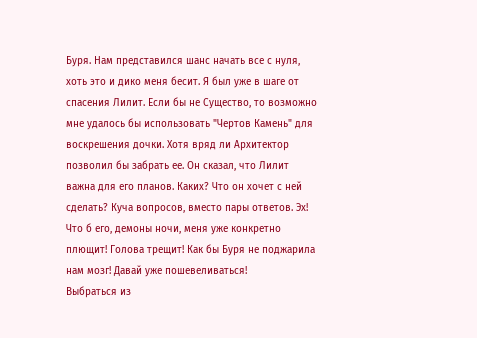Буря. Нам представился шанс начать все с нуля, хоть это и дико меня бесит. Я был уже в шаге от спасения Лилит. Если бы не Существо, то возможно мне удалось бы использовать "Чертов Камень" для воскрешения дочки. Хотя вряд ли Архитектор позволил бы забрать ее. Он сказал, что Лилит важна для его планов. Каких? Что он хочет с ней сделать? Куча вопросов, вместо пары ответов. Эх! Что б его, демоны ночи, меня уже конкретно плющит! Голова трещит! Как бы Буря не поджарила нам мозг! Давай уже пошевеливаться!
Выбраться из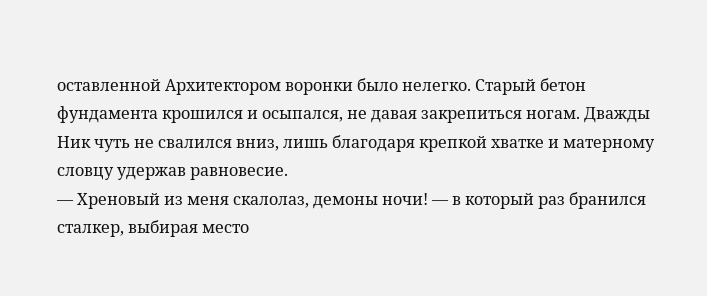оставленной Архитектором воронки было нелегко. Старый бетон фундамента крошился и осыпался, не давая закрепиться ногам. Дважды Ник чуть не свалился вниз, лишь благодаря крепкой хватке и матерному словцу удержав равновесие.
— Хреновый из меня скалолаз, демоны ночи! — в который раз бранился сталкер, выбирая место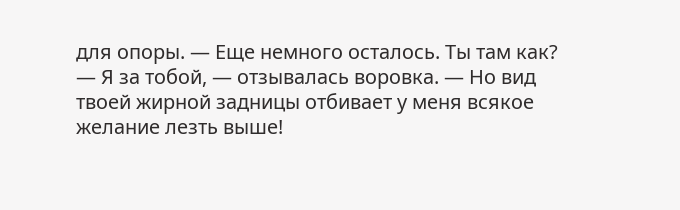для опоры. — Еще немного осталось. Ты там как?
— Я за тобой, — отзывалась воровка. — Но вид твоей жирной задницы отбивает у меня всякое желание лезть выше!